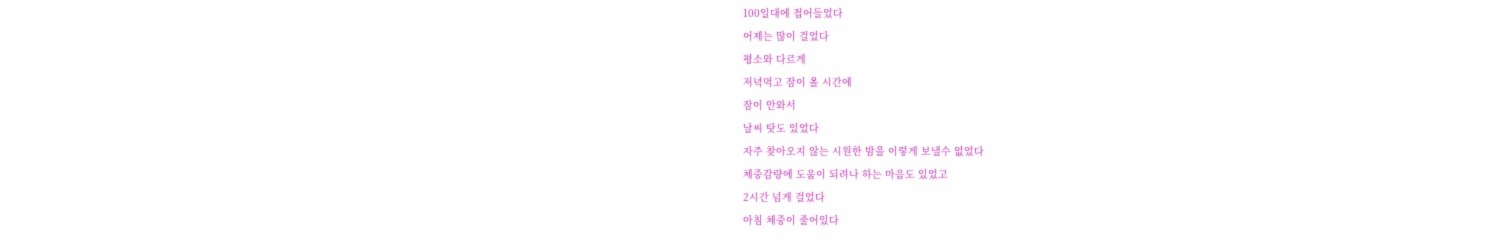100일대에 접어들었다
어제는 많이 걸었다
평소와 다르게
저녁먹고 잠이 올 시간에
잠이 안와서
날씨 탓도 있었다
자주 찾아오지 않는 시원한 밤을 이렇게 보낼수 없었다
체중감량에 도움이 되려나 하는 마음도 있었고
2시간 넘게 걸었다
아침 체중이 줄어있다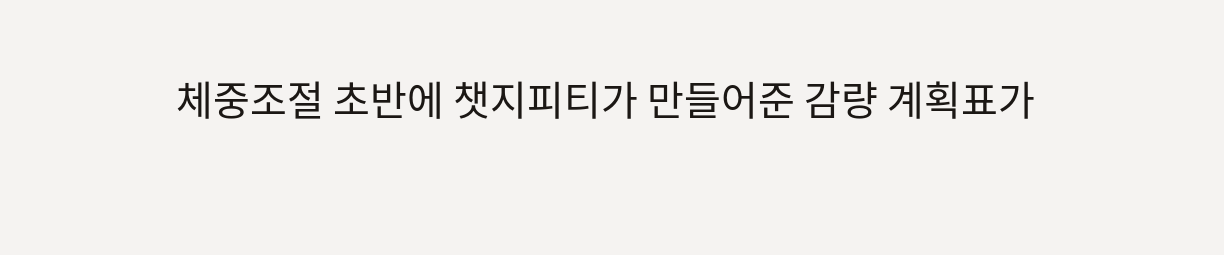체중조절 초반에 챗지피티가 만들어준 감량 계획표가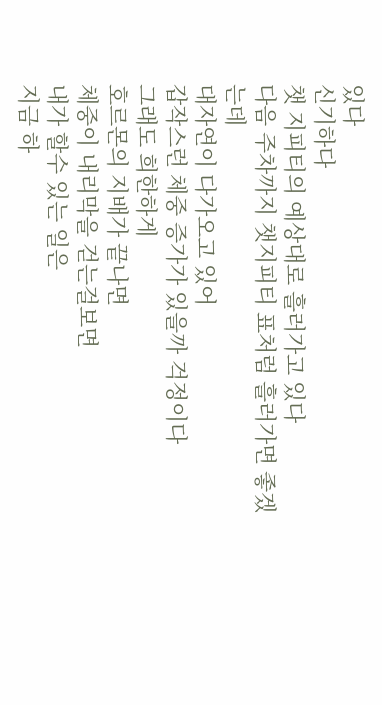있다
신기하다
챗 지피티의 예상대로 흘러가고 있다
다음 주차까지 챗지피티 표처럼 흘러가면 좋겠는데
대자연이 다가오고 있어
갑작스런 체중 증가가 있을까 걱정이다
그래도 희한하게
호르몬의 지배가 끝나면
체중이 내리막을 걷는걸보면
내가 할수 있는 일은
지금 하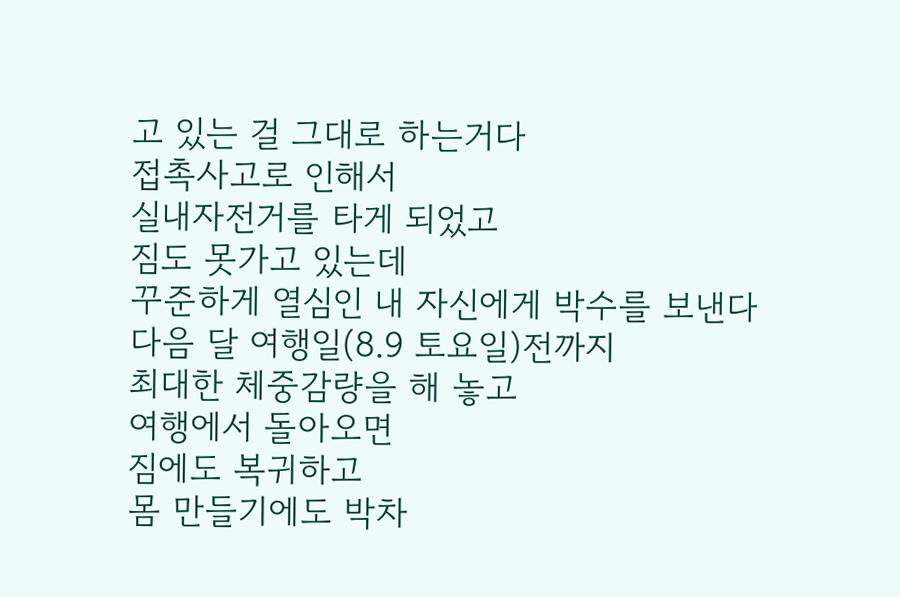고 있는 걸 그대로 하는거다
접촉사고로 인해서
실내자전거를 타게 되었고
짐도 못가고 있는데
꾸준하게 열심인 내 자신에게 박수를 보낸다
다음 달 여행일(8.9 토요일)전까지
최대한 체중감량을 해 놓고
여행에서 돌아오면
짐에도 복귀하고
몸 만들기에도 박차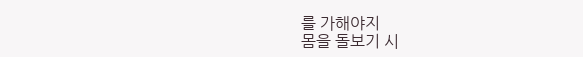를 가해야지
몸을 돌보기 시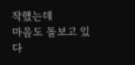작했는데
마음도 돌보고 있다